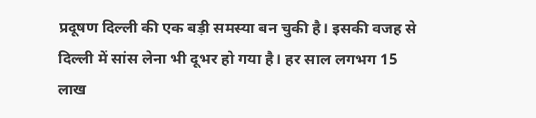प्रदूषण दिल्ली की एक बड़ी समस्या बन चुकी है। इसकी वजह से दिल्ली में सांस लेना भी दूभर हो गया है। हर साल लगभग 15 लाख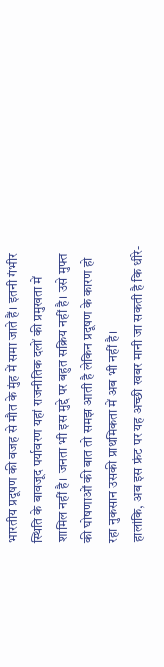भारतीय प्रदूषण की वजह से मौत के मुंह में समा जाते हैं। इतनी गंभीर स्थिति के बावजूद पर्यावरण यहां राजनीतिक दलों की प्रमुखता में शामिल नहीं है। जनता भी इस मुद्दे पर बहुत सक्रिय नहीं है। उसे मुफ्त की घोषणाओं की बात तो समझ आती है लेकिन प्रदूषण के कारण हो रहा नुकसान उसकी प्राथमिकता में अब भी नहीं है।
हालांकि, अब इस फ्रंट पर यह अच्छी खबर मानी जा सकती है कि धीरे-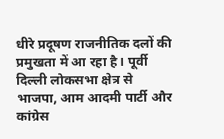धीरे प्रदूषण राजनीतिक दलों की प्रमुखता में आ रहा है। पूर्वी दिल्ली लोकसभा क्षेत्र से भाजपा, आम आदमी पार्टी और कांग्रेस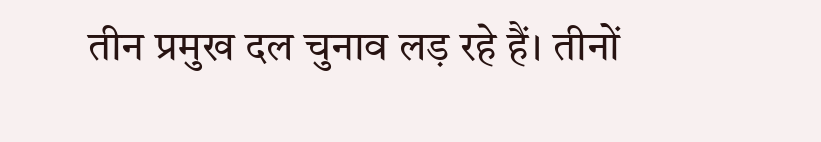तीन प्रमुख दल चुनाव लड़ रहे हैं। तीनों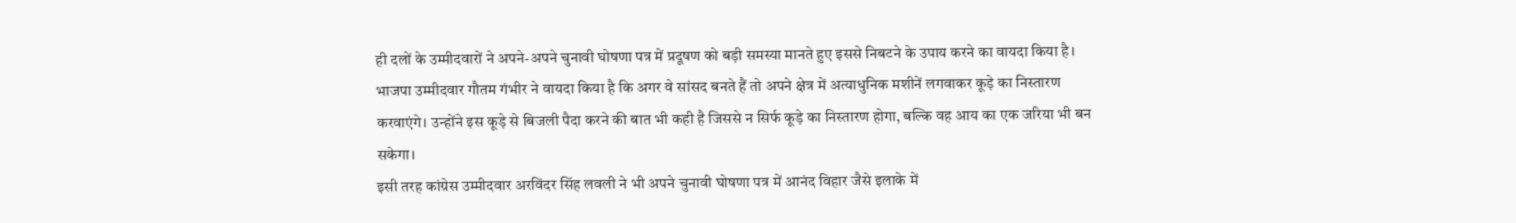ही दलों के उम्मीदवारों ने अपने-अपने चुनावी घोषणा पत्र में प्रदूषण को बड़ी समस्या मानते हुए इससे निबटने के उपाय करने का वायदा किया है।
भाजपा उम्मीदवार गौतम गंभीर ने वायदा किया है कि अगर वे सांसद बनते हैं तो अपने क्षेत्र में अत्याधुनिक मशीनें लगवाकर कूड़े का निस्तारण करवाएंगे। उन्होंने इस कूड़े से बिजली पैदा करने की बात भी कही है जिससे न सिर्फ कूड़े का निस्तारण होगा, बल्कि वह आय का एक जरिया भी बन सकेगा।
इसी तरह कांग्रेस उम्मीदवार अरविंदर सिंह लवली ने भी अपने चुनावी घोषणा पत्र में आनंद विहार जैसे इलाके में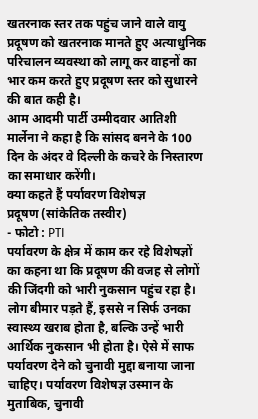खतरनाक स्तर तक पहुंच जाने वाले वायु प्रदूषण को खतरनाक मानते हुए अत्याधुनिक परिचालन व्यवस्था को लागू कर वाहनों का भार कम करते हुए प्रदूषण स्तर को सुधारने की बात कही है।
आम आदमी पार्टी उम्मीदवार आतिशी मार्लेना ने कहा है कि सांसद बनने के 100 दिन के अंदर वे दिल्ली के कचरे के निस्तारण का समाधार करेंगी।
क्या कहते हैं पर्यावरण विशेषज्ञ
प्रदूषण (सांकेतिक तस्वीर)
- फोटो : PTI
पर्यावरण के क्षेत्र में काम कर रहे विशेषज्ञों का कहना था कि प्रदूषण की वजह से लोगों की जिंदगी को भारी नुकसान पहुंच रहा है। लोग बीमार पड़ते हैं, इससे न सिर्फ उनका स्वास्थ्य खराब होता है, बल्कि उन्हें भारी आर्थिक नुकसान भी होता है। ऐसे में साफ पर्यावरण देने को चुनावी मुद्दा बनाया जाना चाहिए। पर्यावरण विशेषज्ञ उस्मान के मुताबिक, चुनावी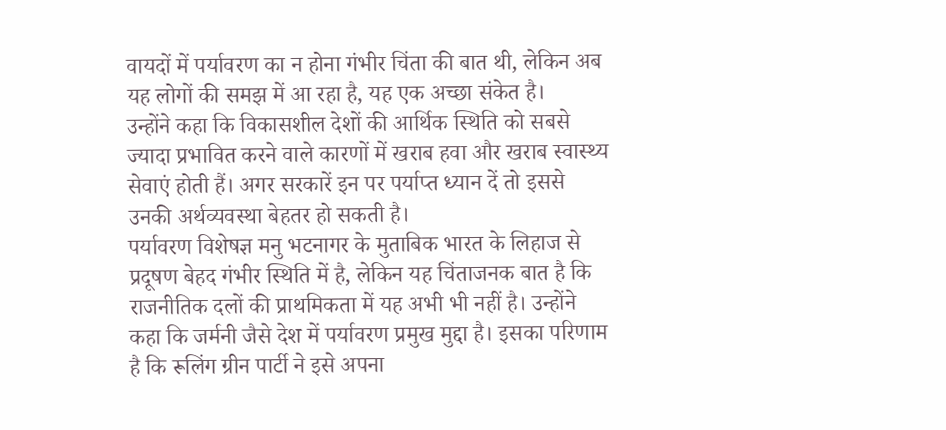वायदों में पर्यावरण का न होना गंभीर चिंता की बात थी, लेकिन अब यह लोगों की समझ में आ रहा है, यह एक अच्छा संकेत है।
उन्होंने कहा कि विकासशील देशों की आर्थिक स्थिति को सबसे ज्यादा प्रभावित करने वाले कारणों में खराब हवा और खराब स्वास्थ्य सेवाएं होती हैं। अगर सरकारें इन पर पर्याप्त ध्यान दें तो इससे उनकी अर्थव्यवस्था बेहतर हो सकती है।
पर्यावरण विशेषज्ञ मनु भटनागर के मुताबिक भारत के लिहाज से प्रदूषण बेहद गंभीर स्थिति में है, लेकिन यह चिंताजनक बात है कि राजनीतिक दलों की प्राथमिकता में यह अभी भी नहीं है। उन्होंने कहा कि जर्मनी जैसे देश में पर्यावरण प्रमुख मुद्दा है। इसका परिणाम है कि रूलिंग ग्रीन पार्टी ने इसे अपना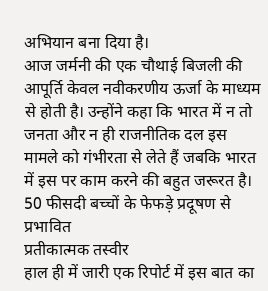अभियान बना दिया है।
आज जर्मनी की एक चौथाई बिजली की आपूर्ति केवल नवीकरणीय ऊर्जा के माध्यम से होती है। उन्होंने कहा कि भारत में न तो जनता और न ही राजनीतिक दल इस मामले को गंभीरता से लेते हैं जबकि भारत में इस पर काम करने की बहुत जरूरत है।
50 फीसदी बच्चों के फेफड़े प्रदूषण से प्रभावित
प्रतीकात्मक तस्वीर
हाल ही में जारी एक रिपोर्ट में इस बात का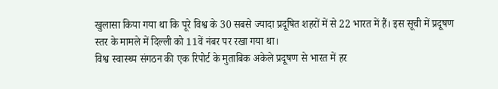खुलासा किया गया था कि पूरे विश्व के 30 सबसे ज्यादा प्रदूषित शहरों में से 22 भारत में हैं। इस सूची में प्रदूषण स्तर के मामले में दिल्ली को 11वें नंबर पर रखा गया था।
विश्व स्वास्थ्य संगठन की एक रिपोर्ट के मुताबिक अकेले प्रदूषण से भारत में हर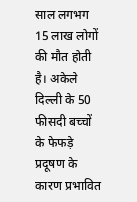साल लगभग 15 लाख लोगों की मौत होती है। अकेले दिल्ली के 50 फीसदी बच्चों के फेफड़े प्रदूषण के कारण प्रभावित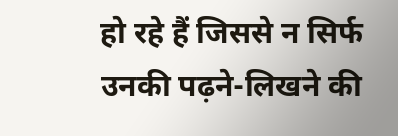हो रहे हैं जिससे न सिर्फ उनकी पढ़ने-लिखने की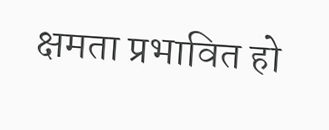क्षमता प्रभावित हो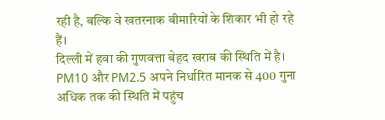रही है, बल्कि वे खतरनाक बीमारियों के शिकार भी हो रहे हैं।
दिल्ली में हवा की गुणवत्ता बेहद खराब की स्थिति में है। PM10 और PM2.5 अपने निर्धारित मानक से 400 गुना अधिक तक की स्थिति में पहुंच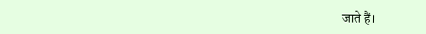जाते हैं।